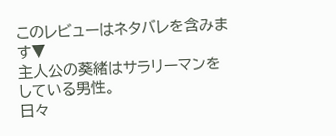このレビューはネタバレを含みます▼
主人公の葵緒はサラリーマンをしている男性。
日々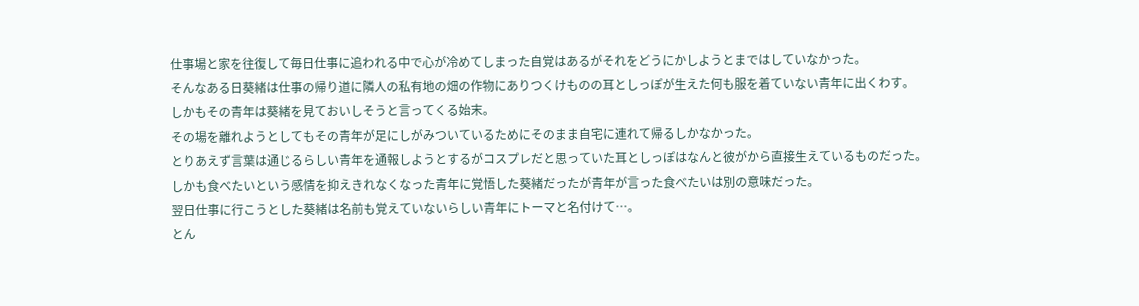仕事場と家を往復して毎日仕事に追われる中で心が冷めてしまった自覚はあるがそれをどうにかしようとまではしていなかった。
そんなある日葵緒は仕事の帰り道に隣人の私有地の畑の作物にありつくけものの耳としっぽが生えた何も服を着ていない青年に出くわす。
しかもその青年は葵緒を見ておいしそうと言ってくる始末。
その場を離れようとしてもその青年が足にしがみついているためにそのまま自宅に連れて帰るしかなかった。
とりあえず言葉は通じるらしい青年を通報しようとするがコスプレだと思っていた耳としっぽはなんと彼がから直接生えているものだった。
しかも食べたいという感情を抑えきれなくなった青年に覚悟した葵緒だったが青年が言った食べたいは別の意味だった。
翌日仕事に行こうとした葵緒は名前も覚えていないらしい青年にトーマと名付けて…。
とん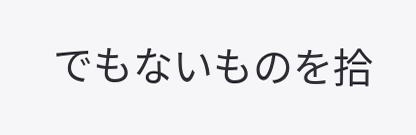でもないものを拾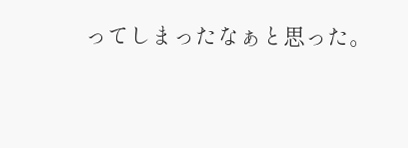ってしまったなぁと思った。